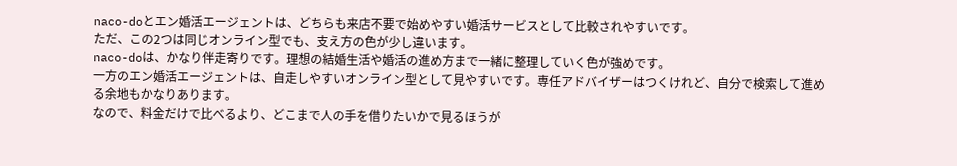naco-doとエン婚活エージェントは、どちらも来店不要で始めやすい婚活サービスとして比較されやすいです。
ただ、この2つは同じオンライン型でも、支え方の色が少し違います。
naco-doは、かなり伴走寄りです。理想の結婚生活や婚活の進め方まで一緒に整理していく色が強めです。
一方のエン婚活エージェントは、自走しやすいオンライン型として見やすいです。専任アドバイザーはつくけれど、自分で検索して進める余地もかなりあります。
なので、料金だけで比べるより、どこまで人の手を借りたいかで見るほうが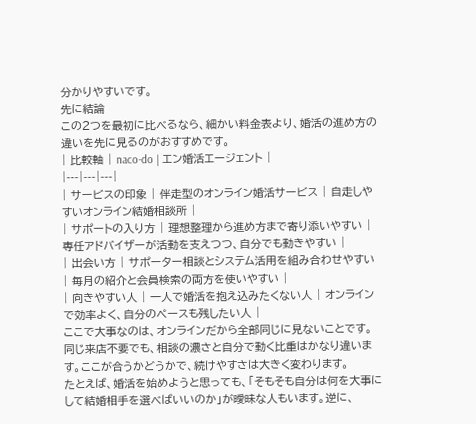分かりやすいです。
先に結論
この2つを最初に比べるなら、細かい料金表より、婚活の進め方の違いを先に見るのがおすすめです。
| 比較軸 | naco-do | エン婚活エージェント |
|---|---|---|
| サービスの印象 | 伴走型のオンライン婚活サービス | 自走しやすいオンライン結婚相談所 |
| サポートの入り方 | 理想整理から進め方まで寄り添いやすい | 専任アドバイザーが活動を支えつつ、自分でも動きやすい |
| 出会い方 | サポーター相談とシステム活用を組み合わせやすい | 毎月の紹介と会員検索の両方を使いやすい |
| 向きやすい人 | 一人で婚活を抱え込みたくない人 | オンラインで効率よく、自分のペースも残したい人 |
ここで大事なのは、オンラインだから全部同じに見ないことです。
同じ来店不要でも、相談の濃さと自分で動く比重はかなり違います。ここが合うかどうかで、続けやすさは大きく変わります。
たとえば、婚活を始めようと思っても、「そもそも自分は何を大事にして結婚相手を選べばいいのか」が曖昧な人もいます。逆に、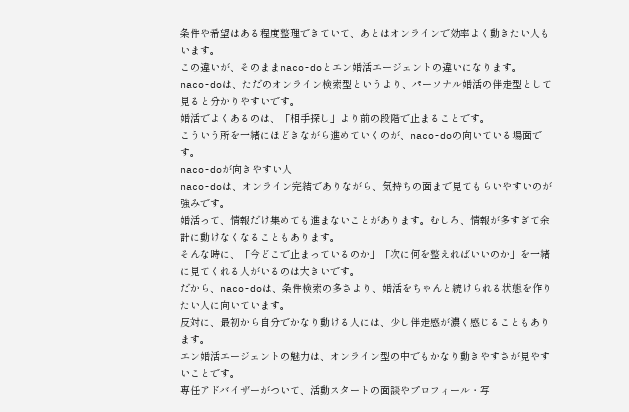条件や希望はある程度整理できていて、あとはオンラインで効率よく動きたい人もいます。
この違いが、そのままnaco-doとエン婚活エージェントの違いになります。
naco-doは、ただのオンライン検索型というより、パーソナル婚活の伴走型として見ると分かりやすいです。
婚活でよくあるのは、「相手探し」より前の段階で止まることです。
こういう所を一緒にほどきながら進めていくのが、naco-doの向いている場面です。
naco-doが向きやすい人
naco-doは、オンライン完結でありながら、気持ちの面まで見てもらいやすいのが強みです。
婚活って、情報だけ集めても進まないことがあります。むしろ、情報が多すぎて余計に動けなくなることもあります。
そんな時に、「今どこで止まっているのか」「次に何を整えればいいのか」を一緒に見てくれる人がいるのは大きいです。
だから、naco-doは、条件検索の多さより、婚活をちゃんと続けられる状態を作りたい人に向いています。
反対に、最初から自分でかなり動ける人には、少し伴走感が濃く感じることもあります。
エン婚活エージェントの魅力は、オンライン型の中でもかなり動きやすさが見やすいことです。
専任アドバイザーがついて、活動スタートの面談やプロフィール・写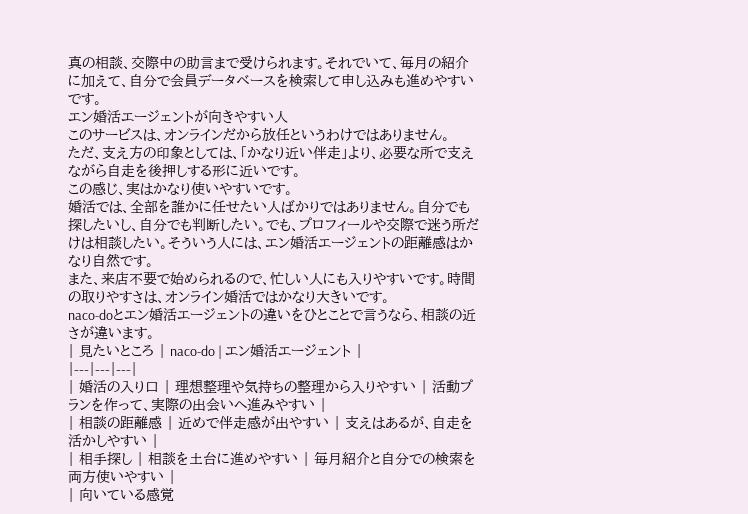真の相談、交際中の助言まで受けられます。それでいて、毎月の紹介に加えて、自分で会員データベースを検索して申し込みも進めやすいです。
エン婚活エージェントが向きやすい人
このサービスは、オンラインだから放任というわけではありません。
ただ、支え方の印象としては、「かなり近い伴走」より、必要な所で支えながら自走を後押しする形に近いです。
この感じ、実はかなり使いやすいです。
婚活では、全部を誰かに任せたい人ばかりではありません。自分でも探したいし、自分でも判断したい。でも、プロフィールや交際で迷う所だけは相談したい。そういう人には、エン婚活エージェントの距離感はかなり自然です。
また、来店不要で始められるので、忙しい人にも入りやすいです。時間の取りやすさは、オンライン婚活ではかなり大きいです。
naco-doとエン婚活エージェントの違いをひとことで言うなら、相談の近さが違います。
| 見たいところ | naco-do | エン婚活エージェント |
|---|---|---|
| 婚活の入り口 | 理想整理や気持ちの整理から入りやすい | 活動プランを作って、実際の出会いへ進みやすい |
| 相談の距離感 | 近めで伴走感が出やすい | 支えはあるが、自走を活かしやすい |
| 相手探し | 相談を土台に進めやすい | 毎月紹介と自分での検索を両方使いやすい |
| 向いている感覚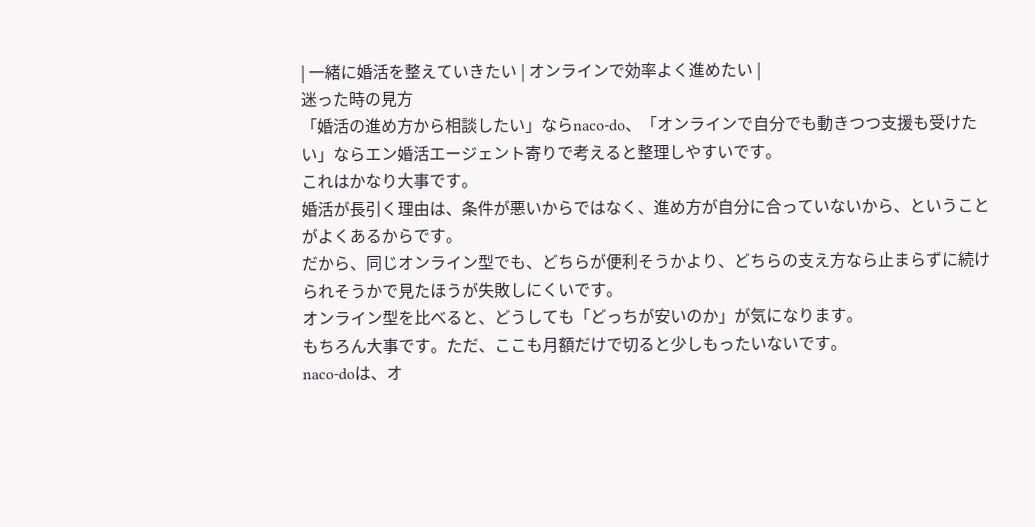| 一緒に婚活を整えていきたい | オンラインで効率よく進めたい |
迷った時の見方
「婚活の進め方から相談したい」ならnaco-do、「オンラインで自分でも動きつつ支援も受けたい」ならエン婚活エージェント寄りで考えると整理しやすいです。
これはかなり大事です。
婚活が長引く理由は、条件が悪いからではなく、進め方が自分に合っていないから、ということがよくあるからです。
だから、同じオンライン型でも、どちらが便利そうかより、どちらの支え方なら止まらずに続けられそうかで見たほうが失敗しにくいです。
オンライン型を比べると、どうしても「どっちが安いのか」が気になります。
もちろん大事です。ただ、ここも月額だけで切ると少しもったいないです。
naco-doは、オ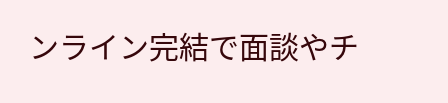ンライン完結で面談やチ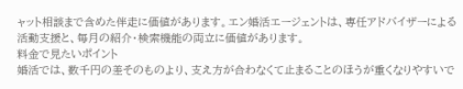ャット相談まで含めた伴走に価値があります。エン婚活エージェントは、専任アドバイザーによる活動支援と、毎月の紹介・検索機能の両立に価値があります。
料金で見たいポイント
婚活では、数千円の差そのものより、支え方が合わなくて止まることのほうが重くなりやすいで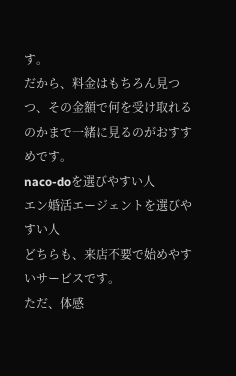す。
だから、料金はもちろん見つつ、その金額で何を受け取れるのかまで一緒に見るのがおすすめです。
naco-doを選びやすい人
エン婚活エージェントを選びやすい人
どちらも、来店不要で始めやすいサービスです。
ただ、体感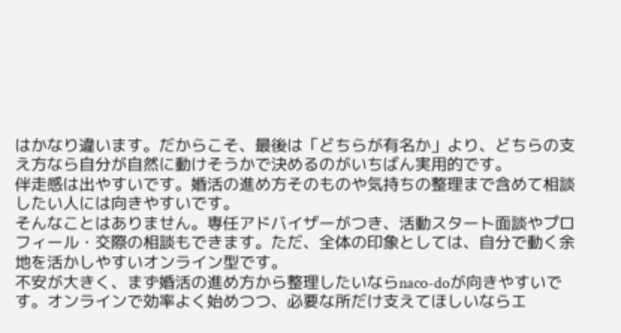はかなり違います。だからこそ、最後は「どちらが有名か」より、どちらの支え方なら自分が自然に動けそうかで決めるのがいちばん実用的です。
伴走感は出やすいです。婚活の進め方そのものや気持ちの整理まで含めて相談したい人には向きやすいです。
そんなことはありません。専任アドバイザーがつき、活動スタート面談やプロフィール・交際の相談もできます。ただ、全体の印象としては、自分で動く余地を活かしやすいオンライン型です。
不安が大きく、まず婚活の進め方から整理したいならnaco-doが向きやすいです。オンラインで効率よく始めつつ、必要な所だけ支えてほしいならエ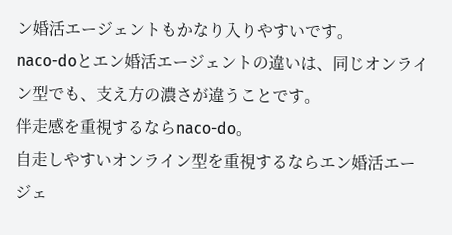ン婚活エージェントもかなり入りやすいです。
naco-doとエン婚活エージェントの違いは、同じオンライン型でも、支え方の濃さが違うことです。
伴走感を重視するならnaco-do。
自走しやすいオンライン型を重視するならエン婚活エージェ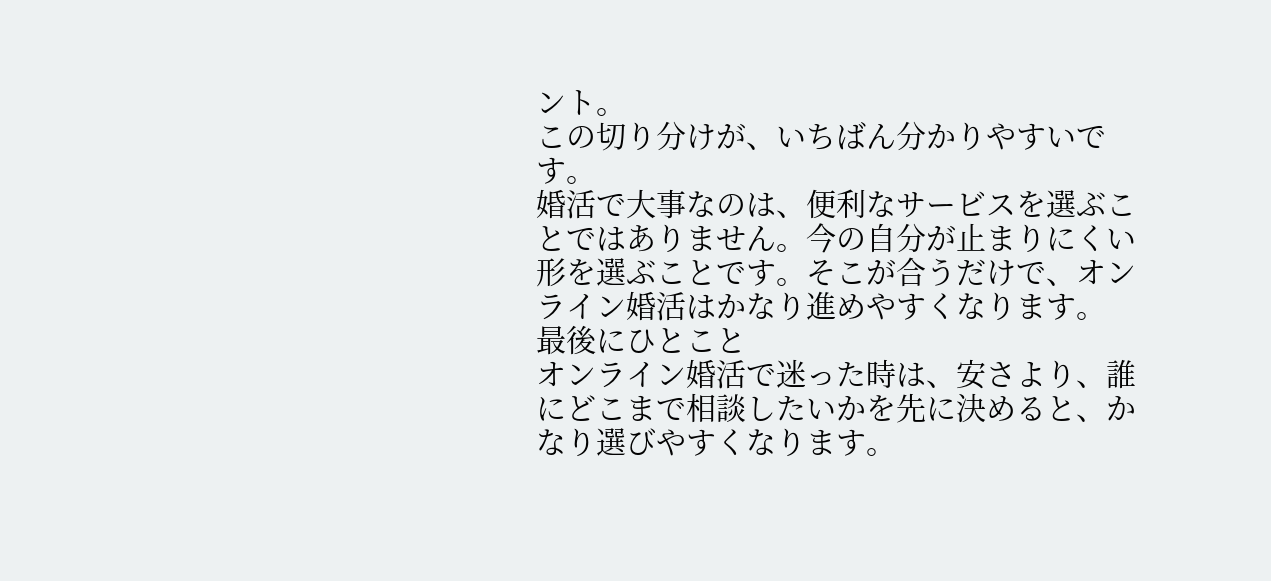ント。
この切り分けが、いちばん分かりやすいです。
婚活で大事なのは、便利なサービスを選ぶことではありません。今の自分が止まりにくい形を選ぶことです。そこが合うだけで、オンライン婚活はかなり進めやすくなります。
最後にひとこと
オンライン婚活で迷った時は、安さより、誰にどこまで相談したいかを先に決めると、かなり選びやすくなります。